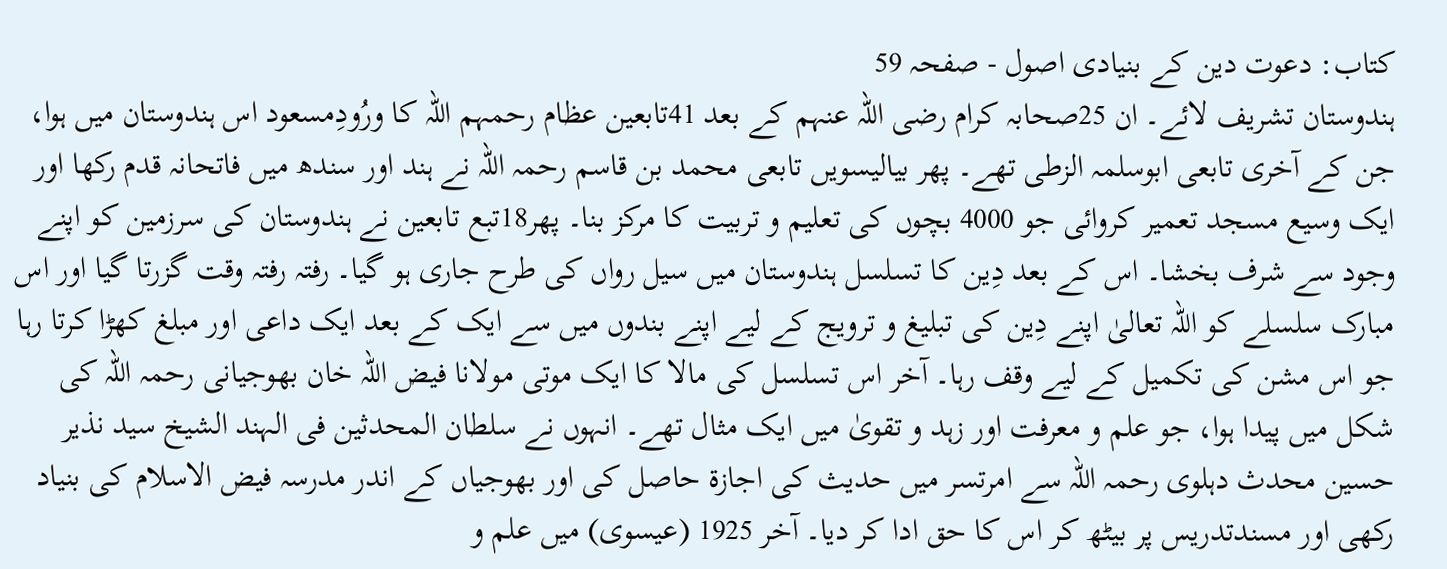کتاب: دعوت دین کے بنیادی اصول - صفحہ 59
ہندوستان تشریف لائے۔ ان 25صحابہ کرام رضی اللہ عنہم کے بعد 41تابعین عظام رحمہم اللہ کا ورُودِمسعود اس ہندوستان میں ہوا، جن کے آخری تابعی ابوسلمہ الزطی تھے۔ پھر بیالیسویں تابعی محمد بن قاسم رحمہ اللہ نے ہند اور سندھ میں فاتحانہ قدم رکھا اور ایک وسیع مسجد تعمیر کروائی جو 4000 بچوں کی تعلیم و تربیت کا مرکز بنا۔ پھر18تبع تابعین نے ہندوستان کی سرزمین کو اپنے وجود سے شرف بخشا۔ اس کے بعد دِین کا تسلسل ہندوستان میں سیل رواں کی طرح جاری ہو گیا۔ رفتہ رفتہ وقت گزرتا گیا اور اس مبارک سلسلے کو اللہ تعالیٰ اپنے دِین کی تبلیغ و ترویج کے لیے اپنے بندوں میں سے ایک کے بعد ایک داعی اور مبلغ کھڑا کرتا رہا جو اس مشن کی تکمیل کے لیے وقف رہا۔ آخر اس تسلسل کی مالا کا ایک موتی مولانا فیض اللہ خان بھوجیانی رحمہ اللہ کی شکل میں پیدا ہوا، جو علم و معرفت اور زہد و تقویٰ میں ایک مثال تھے۔ انہوں نے سلطان المحدثین فی الہند الشیخ سید نذیر حسین محدث دہلوی رحمہ اللہ سے امرتسر میں حدیث کی اجازۃ حاصل کی اور بھوجیاں کے اندر مدرسہ فیض الاسلام کی بنیاد رکھی اور مسندتدریس پر بیٹھ کر اس کا حق ادا کر دیا۔ آخر 1925 (عیسوی) میں علم و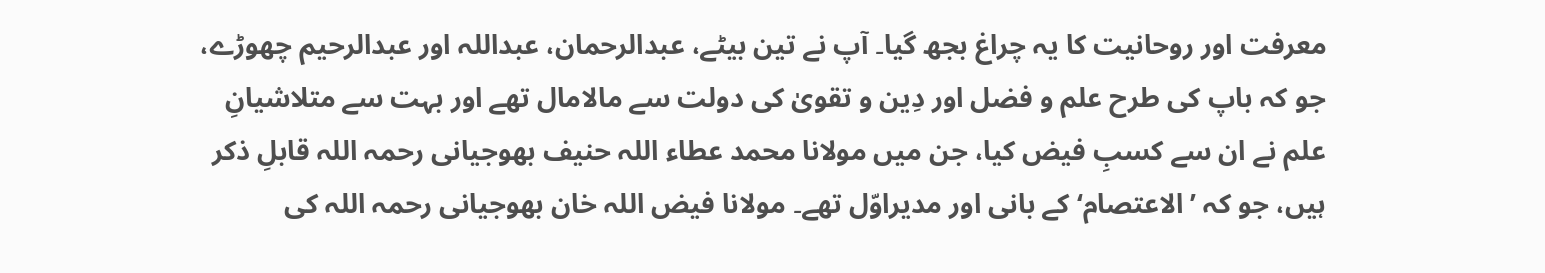معرفت اور روحانیت کا یہ چراغ بجھ گیا۔ آپ نے تین بیٹے، عبدالرحمان، عبداللہ اور عبدالرحیم چھوڑے، جو کہ باپ کی طرح علم و فضل اور دِین و تقویٰ کی دولت سے مالامال تھے اور بہت سے متلاشیانِ علم نے ان سے کسبِ فیض کیا، جن میں مولانا محمد عطاء اللہ حنیف بھوجیانی رحمہ اللہ قابلِ ذکر ہیں، جو کہ ’الاعتصام‘ کے بانی اور مدیراوّل تھے۔ مولانا فیض اللہ خان بھوجیانی رحمہ اللہ کی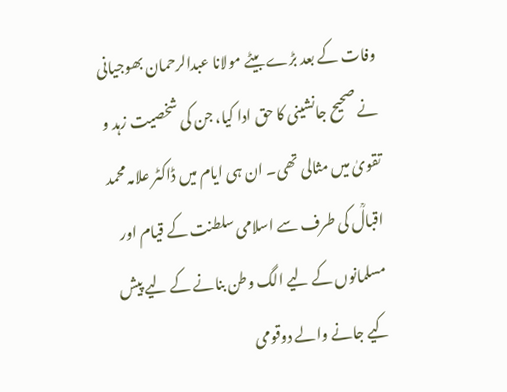وفات کے بعد بڑے بیٹے مولانا عبدالرحمان بھوجیانی نے صحیح جانشینی کا حق ادا کیا، جن کی شخصیت زہد و تقویٰ میں مثالی تھی۔ ان ہی ایام میں ڈاکٹر علامہ محمد اقبالؒ کی طرف سے اسلامی سلطنت کے قیام اور مسلمانوں کے لیے الگ وطن بنانے کے لیے پیش کیے جانے والے دوقومی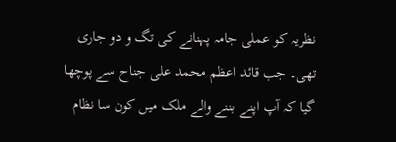نظریہ کو عملی جامہ پہنانے کی تگ و دو جاری تھی۔ جب قائد اعظم محمد علی جناح سے پوچھا گیا کہ آپ اپنے بننے والے ملک میں کون سا نظام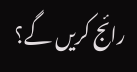رائج کریں گے؟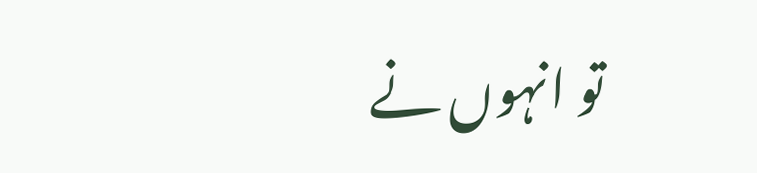تو انہوں نے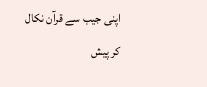اپنی جیب سے قرآن نکال کر پیش